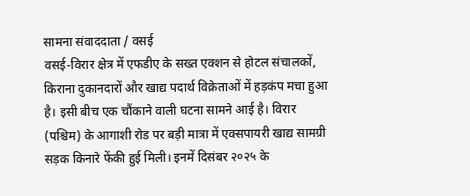सामना संवाददाता / वसई
वसई-विरार क्षेत्र में एफडीए के सख्त एक्शन से होटल संचालकों, किराना दुकानदारों और खाद्य पदार्थ विक्रेताओं में हड़कंप मचा हुआ है। इसी बीच एक चौंकाने वाली घटना सामने आई है। विरार (पश्चिम) के आगाशी रोड पर बड़ी मात्रा में एक्सपायरी खाद्य सामग्री सड़क किनारे फेंकी हुई मिली। इनमें दिसंबर २०२५ के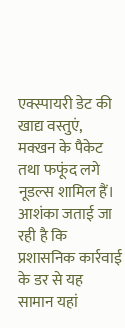एक्स्पायरी डेट की खाद्य वस्तुएं, मक्खन के पैकेट तथा फफूंद लगे नूडल्स शामिल हैं। आशंका जताई जा रही है कि प्रशासनिक कार्रवाई के डर से यह सामान यहां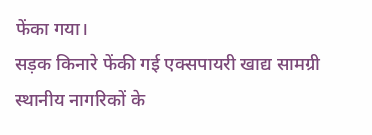फेंका गया।
सड़क किनारे फेंकी गई एक्सपायरी खाद्य सामग्री
स्थानीय नागरिकों के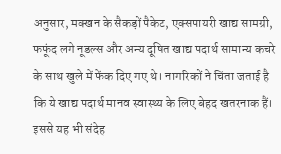अनुसार, मक्खन के सैकड़ों पैकेट, एक्सपायरी खाद्य सामग्री, फफूंद लगे नूडल्स और अन्य दूषित खाद्य पदार्थ सामान्य कचरे के साथ खुले में फेंक दिए गए थे। नागरिकों ने चिंता जताई है कि ये खाद्य पदार्थ मानव स्वास्थ्य के लिए बेहद खतरनाक हैं। इससे यह भी संदेह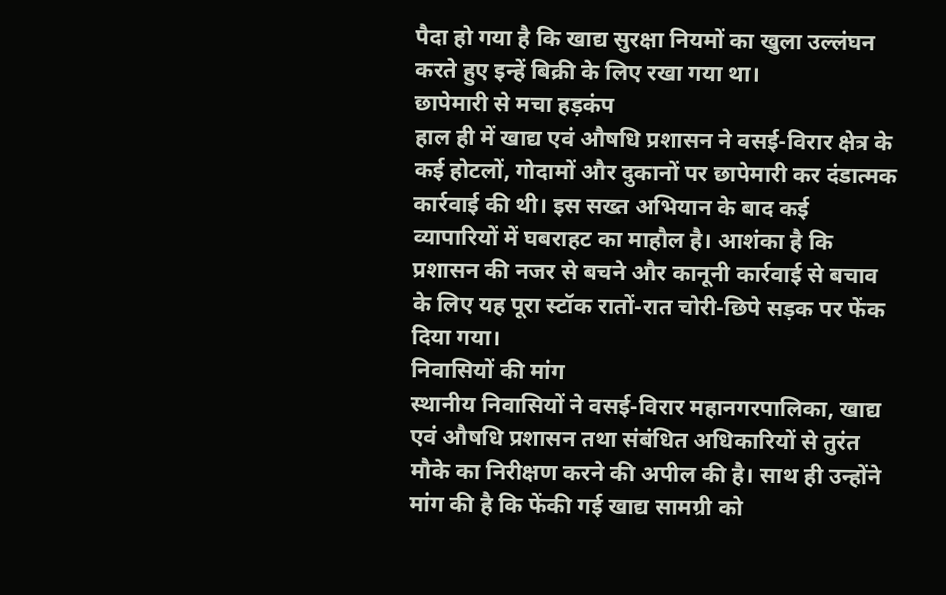पैदा हो गया है कि खाद्य सुरक्षा नियमों का खुला उल्लंघन करते हुए इन्हें बिक्री के लिए रखा गया था।
छापेमारी से मचा हड़कंप
हाल ही में खाद्य एवं औषधि प्रशासन ने वसई-विरार क्षेत्र के कई होटलों, गोदामों और दुकानों पर छापेमारी कर दंडात्मक कार्रवाई की थी। इस सख्त अभियान के बाद कई व्यापारियों में घबराहट का माहौल है। आशंका है कि प्रशासन की नजर से बचने और कानूनी कार्रवाई से बचाव के लिए यह पूरा स्टॉक रातों-रात चोरी-छिपे सड़क पर फेंक दिया गया।
निवासियों की मांग
स्थानीय निवासियों ने वसई-विरार महानगरपालिका, खाद्य एवं औषधि प्रशासन तथा संबंधित अधिकारियों से तुरंत मौके का निरीक्षण करने की अपील की है। साथ ही उन्होंने मांग की है कि फेंकी गई खाद्य सामग्री को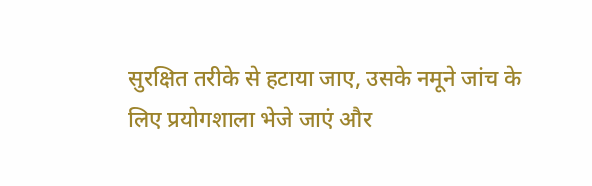सुरक्षित तरीके से हटाया जाए, उसके नमूने जांच के लिए प्रयोगशाला भेजे जाएं और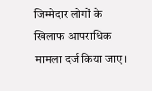जिम्मेदार लोगों के खिलाफ आपराधिक मामला दर्ज किया जाए।